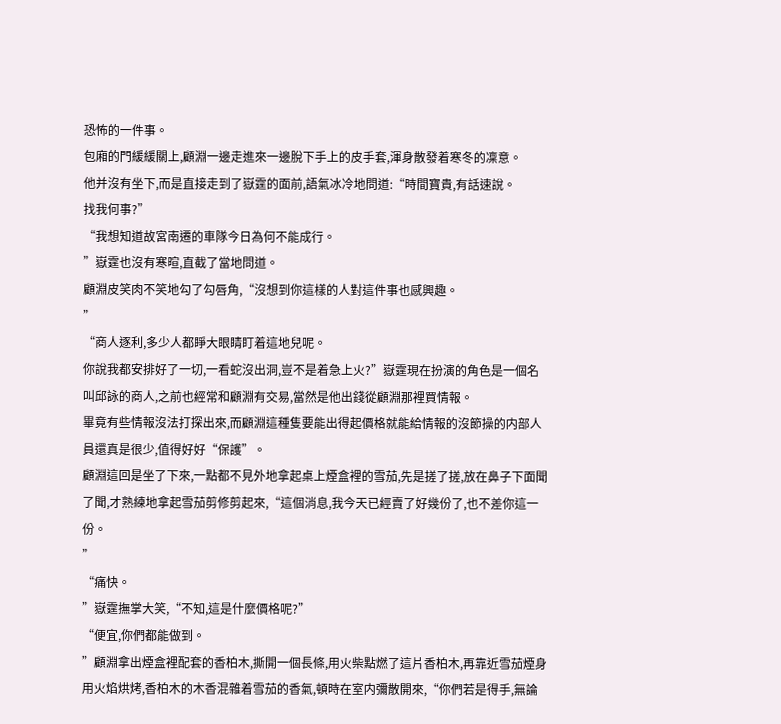恐怖的一件事。
包廂的門緩緩關上,顧淵一邊走進來一邊脫下手上的皮手套,渾身散發着寒冬的凜意。
他并沒有坐下,而是直接走到了嶽霆的面前,語氣冰冷地問道:“時間寶貴,有話速說。
找我何事?”
“我想知道故宮南遷的車隊今日為何不能成行。
”嶽霆也沒有寒暄,直截了當地問道。
顧淵皮笑肉不笑地勾了勾唇角,“沒想到你這樣的人對這件事也感興趣。
”
“商人逐利,多少人都睜大眼睛盯着這地兒呢。
你說我都安排好了一切,一看蛇沒出洞,豈不是着急上火?”嶽霆現在扮演的角色是一個名叫邱詠的商人,之前也經常和顧淵有交易,當然是他出錢從顧淵那裡買情報。
畢竟有些情報沒法打探出來,而顧淵這種隻要能出得起價格就能給情報的沒節操的内部人員還真是很少,值得好好“保護”。
顧淵這回是坐了下來,一點都不見外地拿起桌上煙盒裡的雪茄,先是搓了搓,放在鼻子下面聞了聞,才熟練地拿起雪茄剪修剪起來,“這個消息,我今天已經賣了好幾份了,也不差你這一份。
”
“痛快。
”嶽霆撫掌大笑,“不知,這是什麼價格呢?”
“便宜,你們都能做到。
”顧淵拿出煙盒裡配套的香柏木,撕開一個長條,用火柴點燃了這片香柏木,再靠近雪茄煙身用火焰烘烤,香柏木的木香混雜着雪茄的香氣,頓時在室内彌散開來,“你們若是得手,無論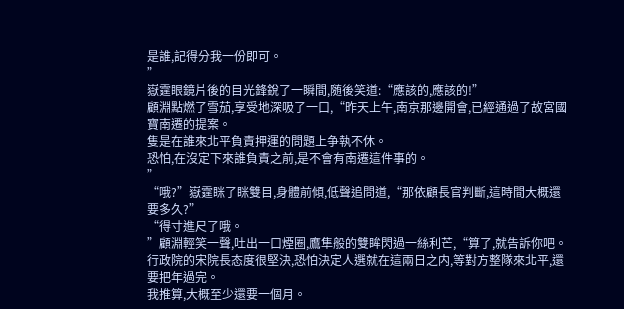是誰,記得分我一份即可。
”
嶽霆眼鏡片後的目光鋒銳了一瞬間,随後笑道:“應該的,應該的!”
顧淵點燃了雪茄,享受地深吸了一口,“昨天上午,南京那邊開會,已經通過了故宮國寶南遷的提案。
隻是在誰來北平負責押運的問題上争執不休。
恐怕,在沒定下來誰負責之前,是不會有南遷這件事的。
”
“哦?”嶽霆眯了眯雙目,身體前傾,低聲追問道,“那依顧長官判斷,這時間大概還要多久?”
“得寸進尺了哦。
”顧淵輕笑一聲,吐出一口煙圈,鷹隼般的雙眸閃過一絲利芒,“算了,就告訴你吧。
行政院的宋院長态度很堅決,恐怕決定人選就在這兩日之内,等對方整隊來北平,還要把年過完。
我推算,大概至少還要一個月。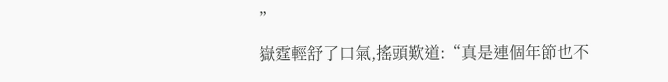”
嶽霆輕舒了口氣,搖頭歎道:“真是連個年節也不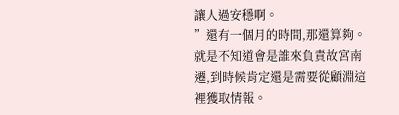讓人過安穩啊。
”還有一個月的時間,那還算夠。
就是不知道會是誰來負責故宮南遷,到時候肯定還是需要從顧淵這裡獲取情報。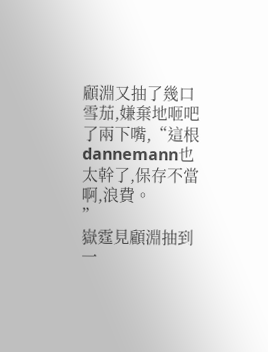顧淵又抽了幾口雪茄,嫌棄地咂吧了兩下嘴,“這根dannemann也太幹了,保存不當啊,浪費。
”
嶽霆見顧淵抽到一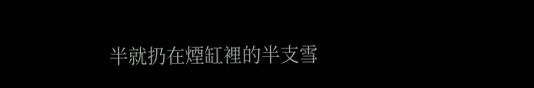半就扔在煙缸裡的半支雪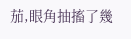茄,眼角抽搐了幾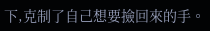下,克制了自己想要撿回來的手。